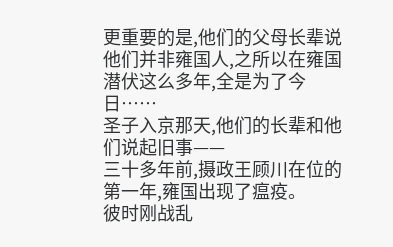更重要的是,他们的父母长辈说他们并非雍国人,之所以在雍国潜伏这么多年,全是为了今日……
圣子入京那天,他们的长辈和他们说起旧事——
三十多年前,摄政王顾川在位的第一年,雍国出现了瘟疫。
彼时刚战乱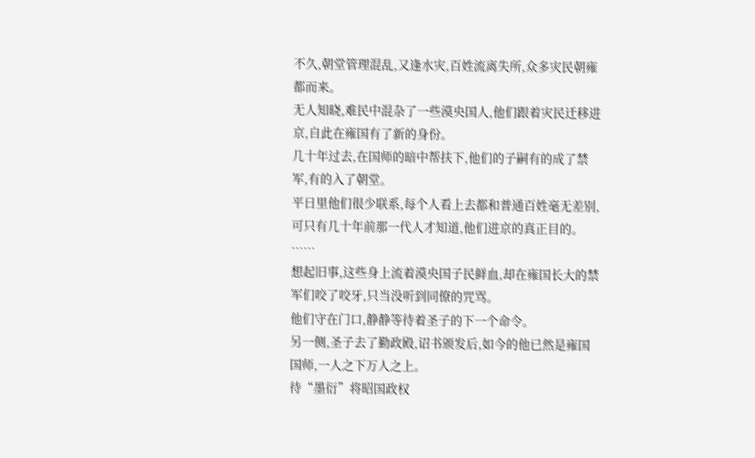不久,朝堂管理混乱,又逢水灾,百姓流离失所,众多灾民朝雍都而来。
无人知晓,难民中混杂了一些漠央国人,他们跟着灾民迁移进京,自此在雍国有了新的身份。
几十年过去,在国师的暗中帮扶下,他们的子嗣有的成了禁军,有的入了朝堂。
平日里他们很少联系,每个人看上去都和普通百姓毫无差别,可只有几十年前那一代人才知道,他们进京的真正目的。
……
想起旧事,这些身上流着漠央国子民鲜血,却在雍国长大的禁军们咬了咬牙,只当没听到同僚的咒骂。
他们守在门口,静静等待着圣子的下一个命令。
另一侧,圣子去了勤政殿,诏书颁发后,如今的他已然是雍国国师,一人之下万人之上。
待“墨衍”将昭国政权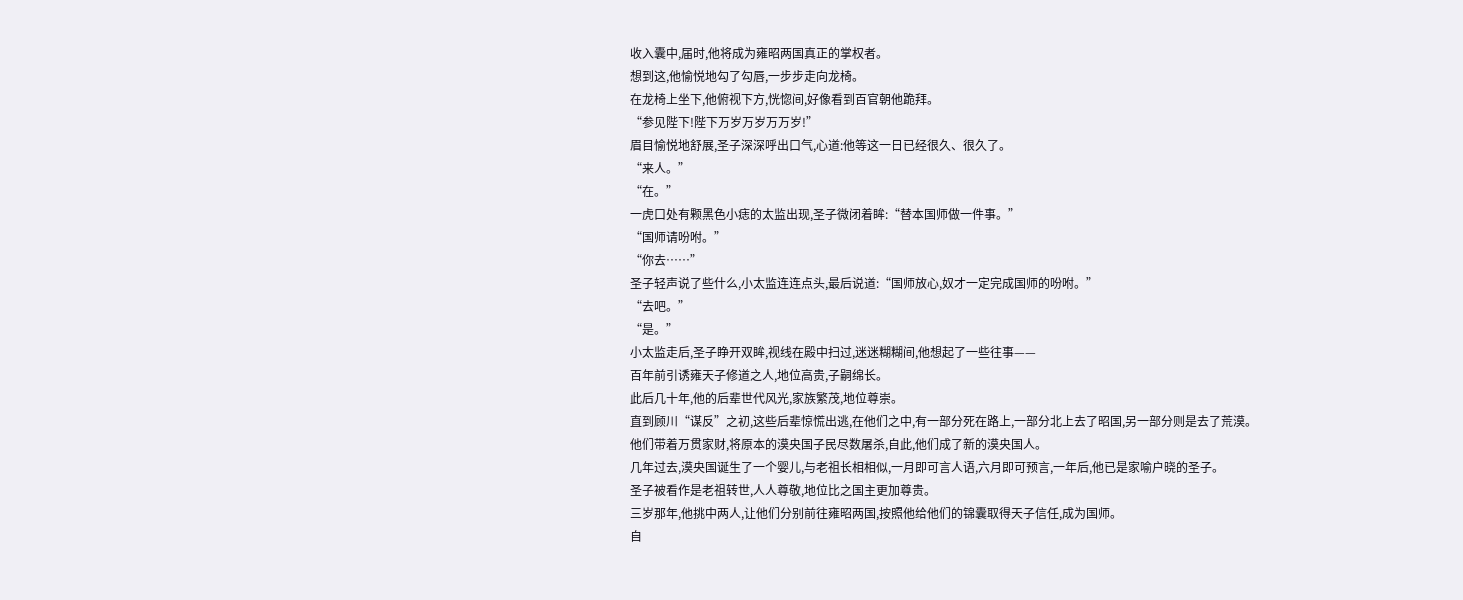收入囊中,届时,他将成为雍昭两国真正的掌权者。
想到这,他愉悦地勾了勾唇,一步步走向龙椅。
在龙椅上坐下,他俯视下方,恍惚间,好像看到百官朝他跪拜。
“参见陛下!陛下万岁万岁万万岁!”
眉目愉悦地舒展,圣子深深呼出口气,心道:他等这一日已经很久、很久了。
“来人。”
“在。”
一虎口处有颗黑色小痣的太监出现,圣子微闭着眸:“替本国师做一件事。”
“国师请吩咐。”
“你去……”
圣子轻声说了些什么,小太监连连点头,最后说道:“国师放心,奴才一定完成国师的吩咐。”
“去吧。”
“是。”
小太监走后,圣子睁开双眸,视线在殿中扫过,迷迷糊糊间,他想起了一些往事——
百年前引诱雍天子修道之人,地位高贵,子嗣绵长。
此后几十年,他的后辈世代风光,家族繁茂,地位尊崇。
直到顾川“谋反”之初,这些后辈惊慌出逃,在他们之中,有一部分死在路上,一部分北上去了昭国,另一部分则是去了荒漠。
他们带着万贯家财,将原本的漠央国子民尽数屠杀,自此,他们成了新的漠央国人。
几年过去,漠央国诞生了一个婴儿,与老祖长相相似,一月即可言人语,六月即可预言,一年后,他已是家喻户晓的圣子。
圣子被看作是老祖转世,人人尊敬,地位比之国主更加尊贵。
三岁那年,他挑中两人,让他们分别前往雍昭两国,按照他给他们的锦囊取得天子信任,成为国师。
自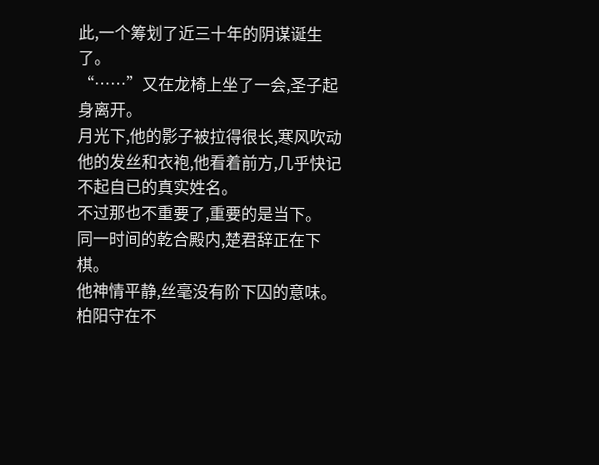此,一个筹划了近三十年的阴谋诞生了。
“……”又在龙椅上坐了一会,圣子起身离开。
月光下,他的影子被拉得很长,寒风吹动他的发丝和衣袍,他看着前方,几乎快记不起自已的真实姓名。
不过那也不重要了,重要的是当下。
同一时间的乾合殿内,楚君辞正在下棋。
他神情平静,丝毫没有阶下囚的意味。
柏阳守在不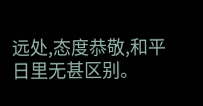远处,态度恭敬,和平日里无甚区别。